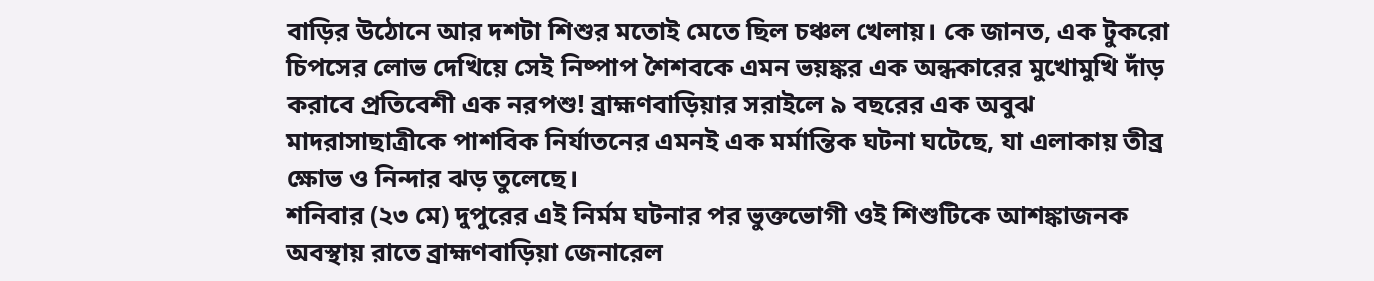বাড়ির উঠোনে আর দশটা শিশুর মতোই মেতে ছিল চঞ্চল খেলায়। কে জানত, এক টুকরো চিপসের লোভ দেখিয়ে সেই নিষ্পাপ শৈশবকে এমন ভয়ঙ্কর এক অন্ধকারের মুখোমুখি দাঁড় করাবে প্রতিবেশী এক নরপশু! ব্রাহ্মণবাড়িয়ার সরাইলে ৯ বছরের এক অবুঝ মাদরাসাছাত্রীকে পাশবিক নির্যাতনের এমনই এক মর্মান্তিক ঘটনা ঘটেছে, যা এলাকায় তীব্র ক্ষোভ ও নিন্দার ঝড় তুলেছে।
শনিবার (২৩ মে) দুপুরের এই নির্মম ঘটনার পর ভুক্তভোগী ওই শিশুটিকে আশঙ্কাজনক অবস্থায় রাতে ব্রাহ্মণবাড়িয়া জেনারেল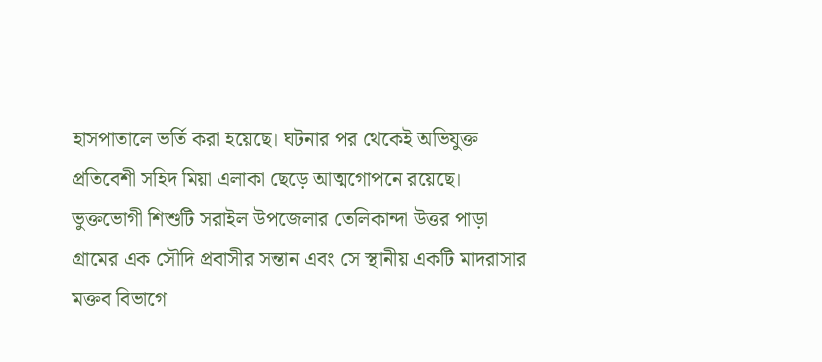হাসপাতালে ভর্তি করা হয়েছে। ঘটনার পর থেকেই অভিযুক্ত প্রতিবেশী সহিদ মিয়া এলাকা ছেড়ে আত্মগোপনে রয়েছে।
ভুক্তভোগী শিশুটি সরাইল উপজেলার তেলিকান্দা উত্তর পাড়া গ্রামের এক সৌদি প্রবাসীর সন্তান এবং সে স্থানীয় একটি মাদরাসার মক্তব বিভাগে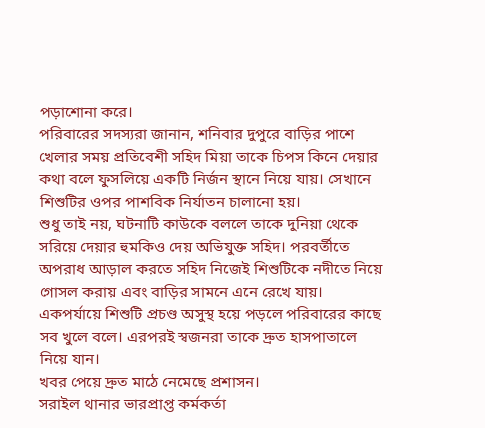পড়াশোনা করে।
পরিবারের সদস্যরা জানান, শনিবার দুপুরে বাড়ির পাশে খেলার সময় প্রতিবেশী সহিদ মিয়া তাকে চিপস কিনে দেয়ার কথা বলে ফুসলিয়ে একটি নির্জন স্থানে নিয়ে যায়। সেখানে শিশুটির ওপর পাশবিক নির্যাতন চালানো হয়।
শুধু তাই নয়, ঘটনাটি কাউকে বললে তাকে দুনিয়া থেকে সরিয়ে দেয়ার হুমকিও দেয় অভিযুক্ত সহিদ। পরবর্তীতে অপরাধ আড়াল করতে সহিদ নিজেই শিশুটিকে নদীতে নিয়ে গোসল করায় এবং বাড়ির সামনে এনে রেখে যায়। একপর্যায়ে শিশুটি প্রচণ্ড অসুস্থ হয়ে পড়লে পরিবারের কাছে সব খুলে বলে। এরপরই স্বজনরা তাকে দ্রুত হাসপাতালে নিয়ে যান।
খবর পেয়ে দ্রুত মাঠে নেমেছে প্রশাসন।
সরাইল থানার ভারপ্রাপ্ত কর্মকর্তা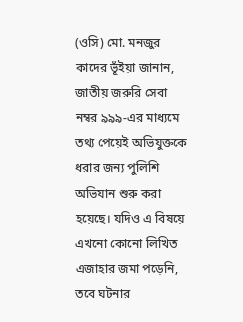(ওসি) মো. মনজুর কাদের ভূঁইয়া জানান, জাতীয় জরুরি সেবা নম্বর ৯৯৯-এর মাধ্যমে তথ্য পেয়েই অভিযুক্তকে ধরার জন্য পুলিশি অভিযান শুরু করা হয়েছে। যদিও এ বিষয়ে এখনো কোনো লিখিত এজাহার জমা পড়েনি, তবে ঘটনার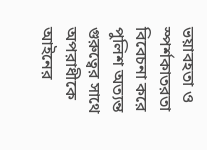ভয়াবহতা ও স্পর্শকাতরতা বিবেচনা করে পুলিশ অত্যন্ত গুরুত্বের সাথে অপরাধীকে আইনের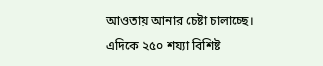আওতায় আনার চেষ্টা চালাচ্ছে।
এদিকে ২৫০ শয্যা বিশিষ্ট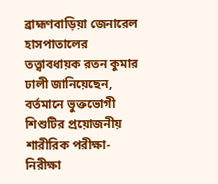ব্রাহ্মণবাড়িয়া জেনারেল হাসপাতালের তত্ত্বাবধায়ক রতন কুমার ঢালী জানিয়েছেন, বর্তমানে ভুক্তভোগী শিশুটির প্রয়োজনীয় শারীরিক পরীক্ষা-নিরীক্ষা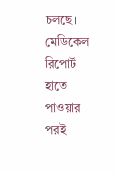চলছে। মেডিকেল রিপোর্ট হাতে পাওয়ার পরই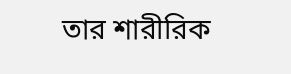তার শারীরিক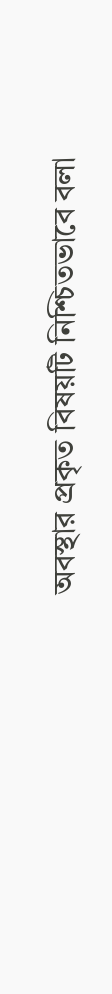অবস্থার প্রকৃত বিষয়টি নিশ্চিতভাবে বলা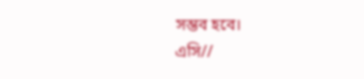সম্ভব হবে।
এসি//